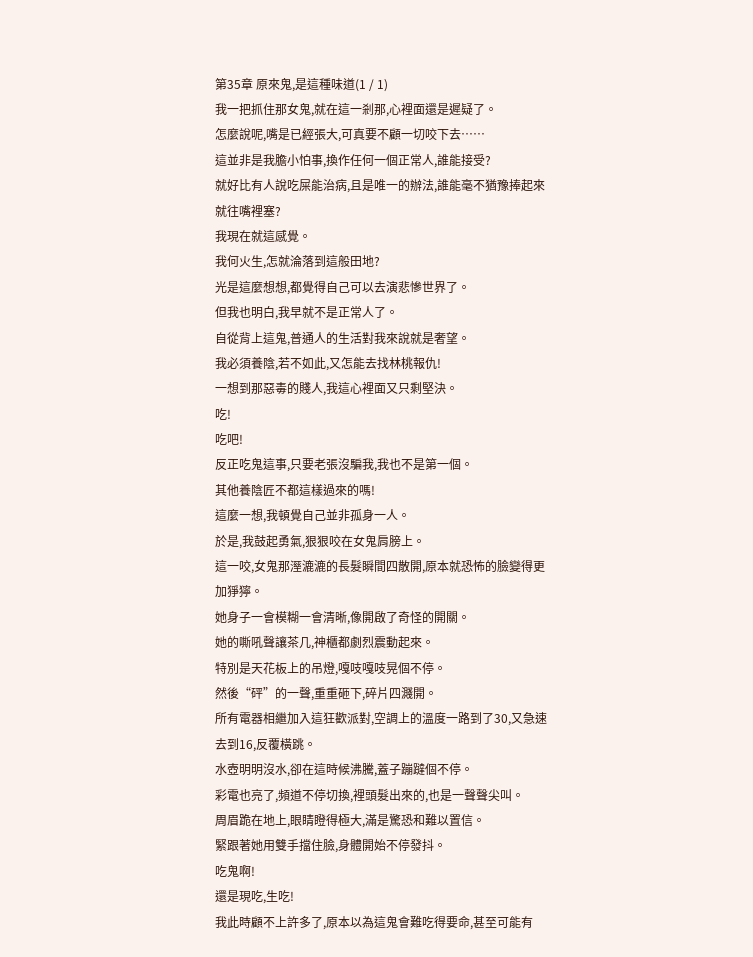第35章 原來鬼,是這種味道(1 / 1)
我一把抓住那女鬼,就在這一剎那,心裡面還是遲疑了。
怎麼說呢,嘴是已經張大,可真要不顧一切咬下去……
這並非是我膽小怕事,換作任何一個正常人,誰能接受?
就好比有人說吃屎能治病,且是唯一的辦法,誰能毫不猶豫捧起來就往嘴裡塞?
我現在就這感覺。
我何火生,怎就淪落到這般田地?
光是這麼想想,都覺得自己可以去演悲慘世界了。
但我也明白,我早就不是正常人了。
自從背上這鬼,普通人的生活對我來說就是奢望。
我必須養陰,若不如此,又怎能去找林桃報仇!
一想到那惡毒的賤人,我這心裡面又只剩堅決。
吃!
吃吧!
反正吃鬼這事,只要老張沒騙我,我也不是第一個。
其他養陰匠不都這樣過來的嗎!
這麼一想,我頓覺自己並非孤身一人。
於是,我鼓起勇氣,狠狠咬在女鬼肩膀上。
這一咬,女鬼那溼漉漉的長髮瞬間四散開,原本就恐怖的臉變得更加猙獰。
她身子一會模糊一會清晰,像開啟了奇怪的開關。
她的嘶吼聲讓茶几,神櫃都劇烈震動起來。
特別是天花板上的吊燈,嘎吱嘎吱晃個不停。
然後“砰”的一聲,重重砸下,碎片四濺開。
所有電器相繼加入這狂歡派對,空調上的溫度一路到了30,又急速去到16,反覆橫跳。
水壺明明沒水,卻在這時候沸騰,蓋子蹦躂個不停。
彩電也亮了,頻道不停切換,裡頭髮出來的,也是一聲聲尖叫。
周眉跪在地上,眼睛瞪得極大,滿是驚恐和難以置信。
緊跟著她用雙手擋住臉,身體開始不停發抖。
吃鬼啊!
還是現吃,生吃!
我此時顧不上許多了,原本以為這鬼會難吃得要命,甚至可能有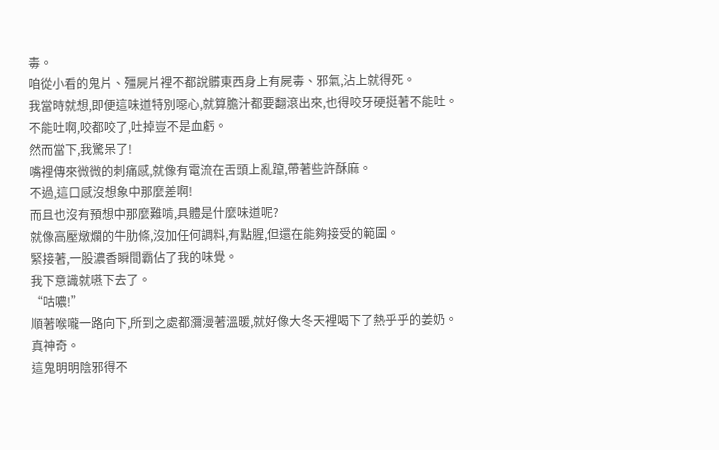毒。
咱從小看的鬼片、殭屍片裡不都說髒東西身上有屍毒、邪氣,沾上就得死。
我當時就想,即便這味道特別噁心,就算膽汁都要翻滾出來,也得咬牙硬挺著不能吐。
不能吐啊,咬都咬了,吐掉豈不是血虧。
然而當下,我驚呆了!
嘴裡傳來微微的刺痛感,就像有電流在舌頭上亂躥,帶著些許酥麻。
不過,這口感沒想象中那麼差啊!
而且也沒有預想中那麼難啃,具體是什麼味道呢?
就像高壓燉爛的牛肋條,沒加任何調料,有點腥,但還在能夠接受的範圍。
緊接著,一股濃香瞬間霸佔了我的味覺。
我下意識就嚥下去了。
“咕噥!”
順著喉嚨一路向下,所到之處都瀰漫著溫暖,就好像大冬天裡喝下了熱乎乎的姜奶。
真神奇。
這鬼明明陰邪得不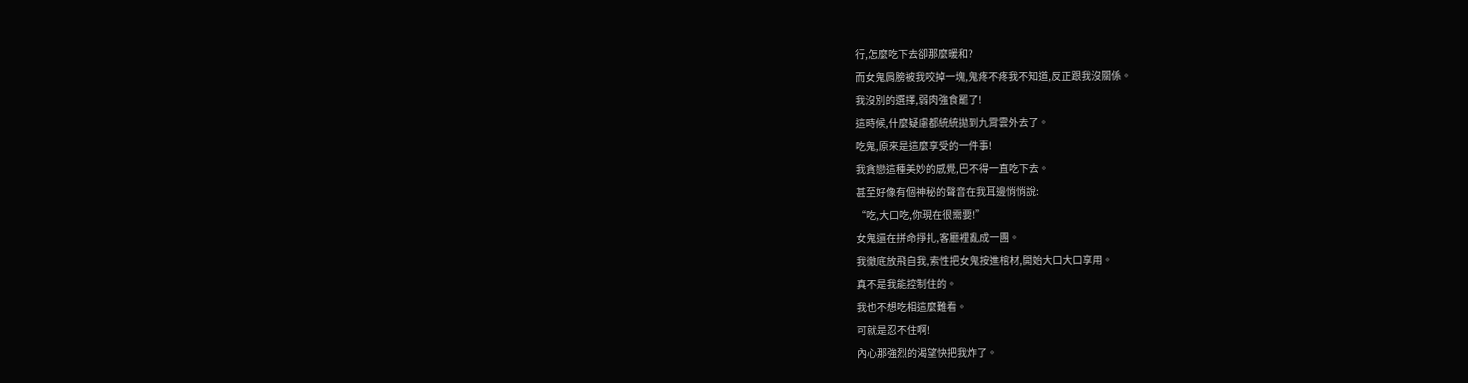行,怎麼吃下去卻那麼暖和?
而女鬼肩膀被我咬掉一塊,鬼疼不疼我不知道,反正跟我沒關係。
我沒別的選擇,弱肉強食罷了!
這時候,什麼疑慮都統統拋到九霄雲外去了。
吃鬼,原來是這麼享受的一件事!
我貪戀這種美妙的感覺,巴不得一直吃下去。
甚至好像有個神秘的聲音在我耳邊悄悄說:
“吃,大口吃,你現在很需要!”
女鬼還在拼命掙扎,客廳裡亂成一團。
我徹底放飛自我,索性把女鬼按進棺材,開始大口大口享用。
真不是我能控制住的。
我也不想吃相這麼難看。
可就是忍不住啊!
內心那強烈的渴望快把我炸了。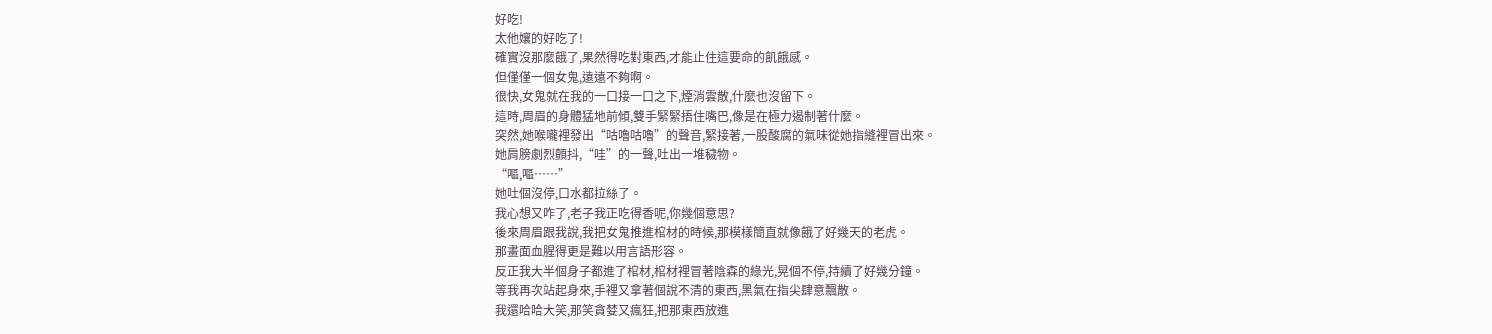好吃!
太他孃的好吃了!
確實沒那麼餓了,果然得吃對東西,才能止住這要命的飢餓感。
但僅僅一個女鬼,遠遠不夠啊。
很快,女鬼就在我的一口接一口之下,煙消雲散,什麼也沒留下。
這時,周眉的身體猛地前傾,雙手緊緊捂住嘴巴,像是在極力遏制著什麼。
突然,她喉嚨裡發出“咕嚕咕嚕”的聲音,緊接著,一股酸腐的氣味從她指縫裡冒出來。
她肩膀劇烈顫抖,“哇”的一聲,吐出一堆穢物。
“嘔,嘔……”
她吐個沒停,口水都拉絲了。
我心想又咋了,老子我正吃得香呢,你幾個意思?
後來周眉跟我說,我把女鬼推進棺材的時候,那模樣簡直就像餓了好幾天的老虎。
那畫面血腥得更是難以用言語形容。
反正我大半個身子都進了棺材,棺材裡冒著陰森的綠光,晃個不停,持續了好幾分鐘。
等我再次站起身來,手裡又拿著個說不清的東西,黑氣在指尖肆意飄散。
我還哈哈大笑,那笑貪婪又瘋狂,把那東西放進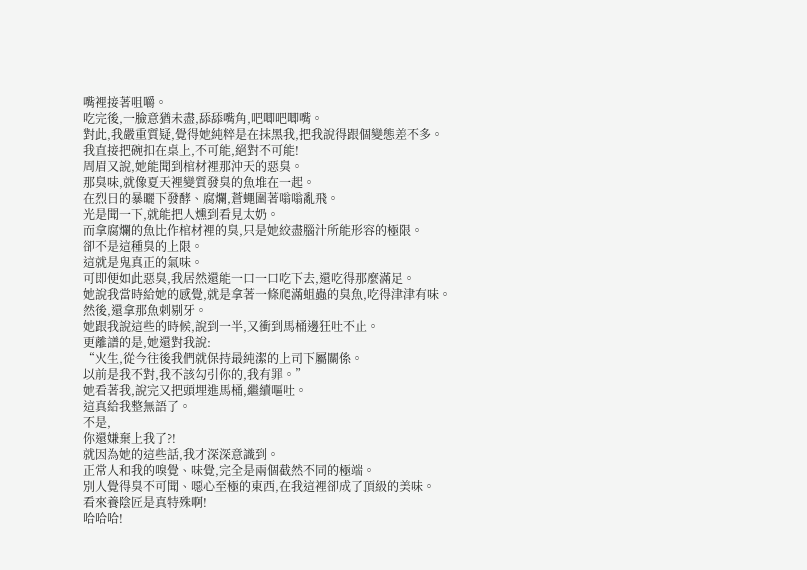嘴裡接著咀嚼。
吃完後,一臉意猶未盡,舔舔嘴角,吧唧吧唧嘴。
對此,我嚴重質疑,覺得她純粹是在抹黑我,把我說得跟個變態差不多。
我直接把碗扣在桌上,不可能,絕對不可能!
周眉又說,她能聞到棺材裡那沖天的惡臭。
那臭味,就像夏天裡變質發臭的魚堆在一起。
在烈日的暴曬下發酵、腐爛,蒼蠅圍著嗡嗡亂飛。
光是聞一下,就能把人燻到看見太奶。
而拿腐爛的魚比作棺材裡的臭,只是她絞盡腦汁所能形容的極限。
卻不是這種臭的上限。
這就是鬼真正的氣味。
可即便如此惡臭,我居然還能一口一口吃下去,還吃得那麼滿足。
她說我當時給她的感覺,就是拿著一條爬滿蛆蟲的臭魚,吃得津津有味。
然後,還拿那魚刺剔牙。
她跟我說這些的時候,說到一半,又衝到馬桶邊狂吐不止。
更離譜的是,她還對我說:
“火生,從今往後我們就保持最純潔的上司下屬關係。
以前是我不對,我不該勾引你的,我有罪。”
她看著我,說完又把頭埋進馬桶,繼續嘔吐。
這真給我整無語了。
不是,
你還嫌棄上我了?!
就因為她的這些話,我才深深意識到。
正常人和我的嗅覺、味覺,完全是兩個截然不同的極端。
別人覺得臭不可聞、噁心至極的東西,在我這裡卻成了頂級的美味。
看來養陰匠是真特殊啊!
哈哈哈!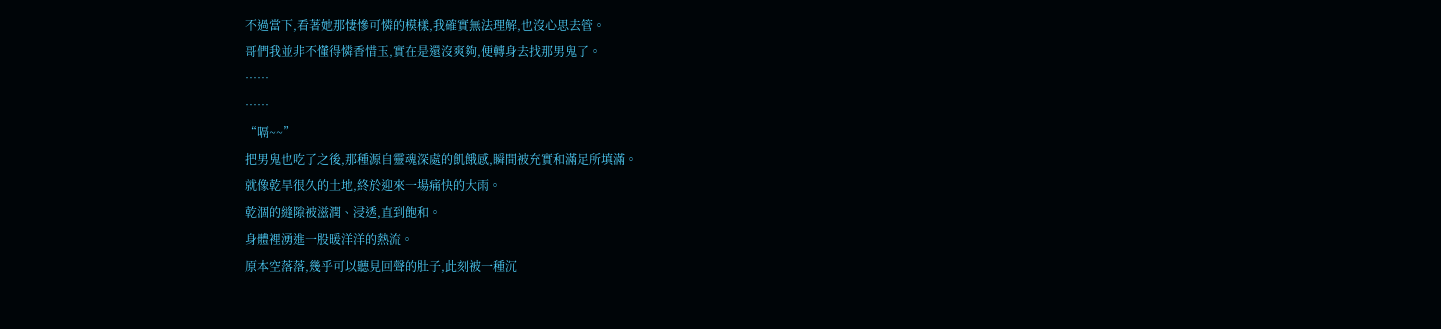不過當下,看著她那悽慘可憐的模樣,我確實無法理解,也沒心思去管。
哥們我並非不懂得憐香惜玉,實在是還沒爽夠,便轉身去找那男鬼了。
……
……
“嗝~~”
把男鬼也吃了之後,那種源自靈魂深處的飢餓感,瞬間被充實和滿足所填滿。
就像乾旱很久的土地,終於迎來一場痛快的大雨。
乾涸的縫隙被滋潤、浸透,直到飽和。
身體裡湧進一股暖洋洋的熱流。
原本空落落,幾乎可以聽見回聲的肚子,此刻被一種沉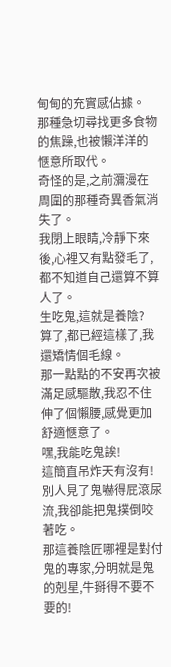甸甸的充實感佔據。
那種急切尋找更多食物的焦躁,也被懶洋洋的愜意所取代。
奇怪的是,之前瀰漫在周圍的那種奇異香氣消失了。
我閉上眼睛,冷靜下來後,心裡又有點發毛了,都不知道自己還算不算人了。
生吃鬼,這就是養陰?
算了,都已經這樣了,我還矯情個毛線。
那一點點的不安再次被滿足感驅散,我忍不住伸了個懶腰,感覺更加舒適愜意了。
嘿,我能吃鬼誒!
這簡直吊炸天有沒有!
別人見了鬼嚇得屁滾尿流,我卻能把鬼撲倒咬著吃。
那這養陰匠哪裡是對付鬼的專家,分明就是鬼的剋星,牛掰得不要不要的!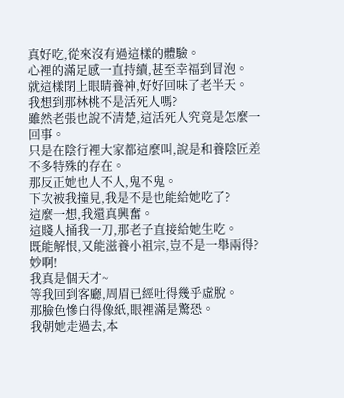真好吃,從來沒有過這樣的體驗。
心裡的滿足感一直持續,甚至幸福到冒泡。
就這樣閉上眼睛養神,好好回味了老半天。
我想到那林桃不是活死人嗎?
雖然老張也說不清楚,這活死人究竟是怎麼一回事。
只是在陰行裡大家都這麼叫,說是和養陰匠差不多特殊的存在。
那反正她也人不人,鬼不鬼。
下次被我撞見,我是不是也能給她吃了?
這麼一想,我還真興奮。
這賤人捅我一刀,那老子直接給她生吃。
既能解恨,又能滋養小祖宗,豈不是一舉兩得?
妙啊!
我真是個天才~
等我回到客廳,周眉已經吐得幾乎虛脫。
那臉色慘白得像紙,眼裡滿是驚恐。
我朝她走過去,本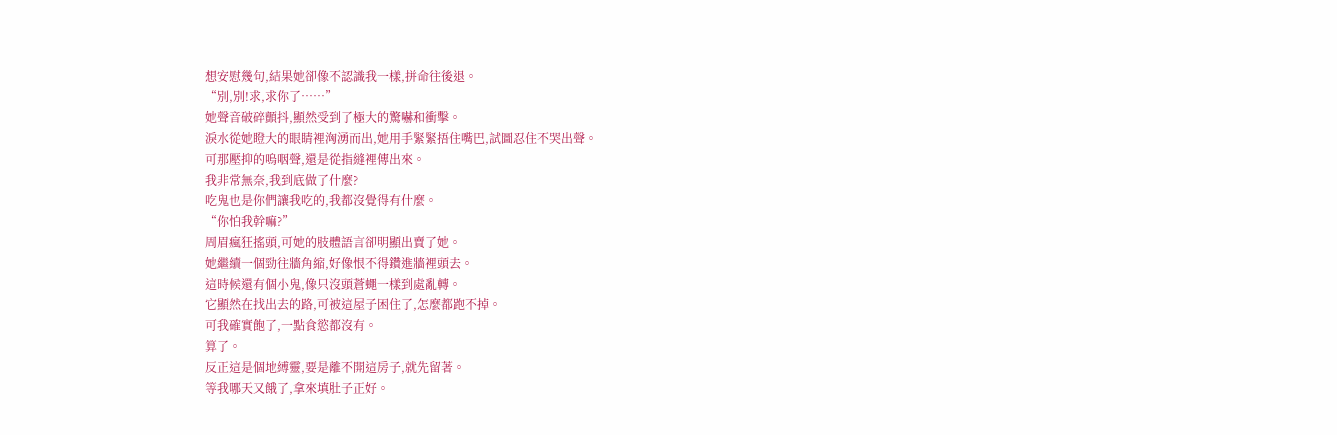想安慰幾句,結果她卻像不認識我一樣,拼命往後退。
“別,別!求,求你了……”
她聲音破碎顫抖,顯然受到了極大的驚嚇和衝擊。
淚水從她瞪大的眼睛裡洶湧而出,她用手緊緊捂住嘴巴,試圖忍住不哭出聲。
可那壓抑的嗚咽聲,還是從指縫裡傳出來。
我非常無奈,我到底做了什麼?
吃鬼也是你們讓我吃的,我都沒覺得有什麼。
“你怕我幹嘛?”
周眉瘋狂搖頭,可她的肢體語言卻明顯出賣了她。
她繼續一個勁往牆角縮,好像恨不得鑽進牆裡頭去。
這時候還有個小鬼,像只沒頭蒼蠅一樣到處亂轉。
它顯然在找出去的路,可被這屋子困住了,怎麼都跑不掉。
可我確實飽了,一點食慾都沒有。
算了。
反正這是個地縛靈,要是離不開這房子,就先留著。
等我哪天又餓了,拿來填肚子正好。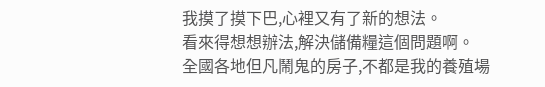我摸了摸下巴,心裡又有了新的想法。
看來得想想辦法,解決儲備糧這個問題啊。
全國各地但凡鬧鬼的房子,不都是我的養殖場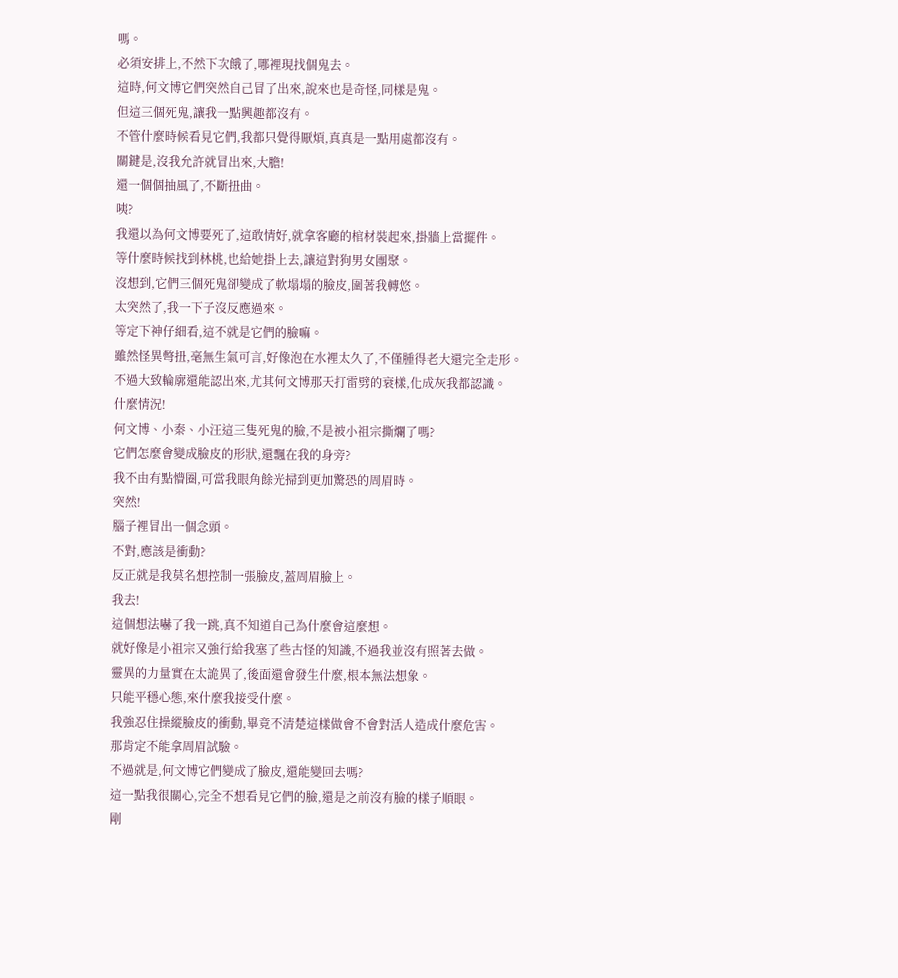嗎。
必須安排上,不然下次餓了,哪裡現找個鬼去。
這時,何文博它們突然自己冒了出來,說來也是奇怪,同樣是鬼。
但這三個死鬼,讓我一點興趣都沒有。
不管什麼時候看見它們,我都只覺得厭煩,真真是一點用處都沒有。
關鍵是,沒我允許就冒出來,大膽!
還一個個抽風了,不斷扭曲。
咦?
我還以為何文博要死了,這敢情好,就拿客廳的棺材裝起來,掛牆上當擺件。
等什麼時候找到林桃,也給她掛上去,讓這對狗男女團聚。
沒想到,它們三個死鬼卻變成了軟塌塌的臉皮,圍著我轉悠。
太突然了,我一下子沒反應過來。
等定下神仔細看,這不就是它們的臉嘛。
雖然怪異彆扭,毫無生氣可言,好像泡在水裡太久了,不僅腫得老大還完全走形。
不過大致輪廓還能認出來,尤其何文博那天打雷劈的衰樣,化成灰我都認識。
什麼情況!
何文博、小秦、小汪這三隻死鬼的臉,不是被小祖宗撕爛了嗎?
它們怎麼會變成臉皮的形狀,還飄在我的身旁?
我不由有點懵圈,可當我眼角餘光掃到更加驚恐的周眉時。
突然!
腦子裡冒出一個念頭。
不對,應該是衝動?
反正就是我莫名想控制一張臉皮,蓋周眉臉上。
我去!
這個想法嚇了我一跳,真不知道自己為什麼會這麼想。
就好像是小祖宗又強行給我塞了些古怪的知識,不過我並沒有照著去做。
靈異的力量實在太詭異了,後面還會發生什麼,根本無法想象。
只能平穩心態,來什麼我接受什麼。
我強忍住操縱臉皮的衝動,畢竟不清楚這樣做會不會對活人造成什麼危害。
那肯定不能拿周眉試驗。
不過就是,何文博它們變成了臉皮,還能變回去嗎?
這一點我很關心,完全不想看見它們的臉,還是之前沒有臉的樣子順眼。
剛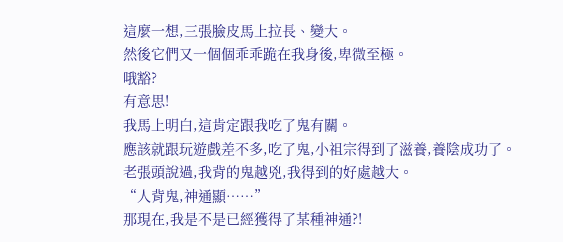這麼一想,三張臉皮馬上拉長、變大。
然後它們又一個個乖乖跪在我身後,卑微至極。
哦豁?
有意思!
我馬上明白,這肯定跟我吃了鬼有關。
應該就跟玩遊戲差不多,吃了鬼,小祖宗得到了滋養,養陰成功了。
老張頭說過,我背的鬼越兇,我得到的好處越大。
“人背鬼,神通顯……”
那現在,我是不是已經獲得了某種神通?!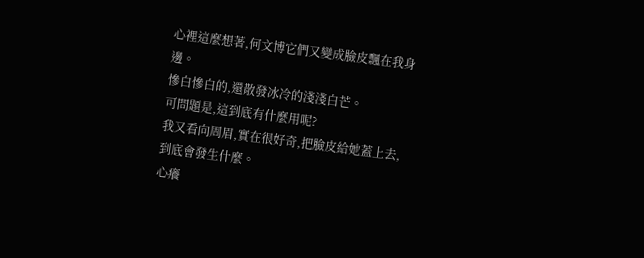心裡這麼想著,何文博它們又變成臉皮飄在我身邊。
慘白慘白的,還散發冰冷的淺淺白芒。
可問題是,這到底有什麼用呢?
我又看向周眉,實在很好奇,把臉皮給她蓋上去,到底會發生什麼。
心癢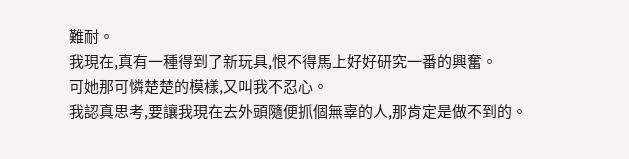難耐。
我現在,真有一種得到了新玩具,恨不得馬上好好研究一番的興奮。
可她那可憐楚楚的模樣,又叫我不忍心。
我認真思考,要讓我現在去外頭隨便抓個無辜的人,那肯定是做不到的。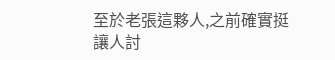至於老張這夥人,之前確實挺讓人討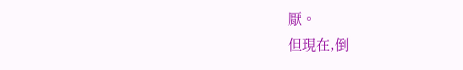厭。
但現在,倒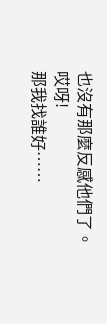也沒有那麼反感他們了。
哎呀!
那我找誰好……